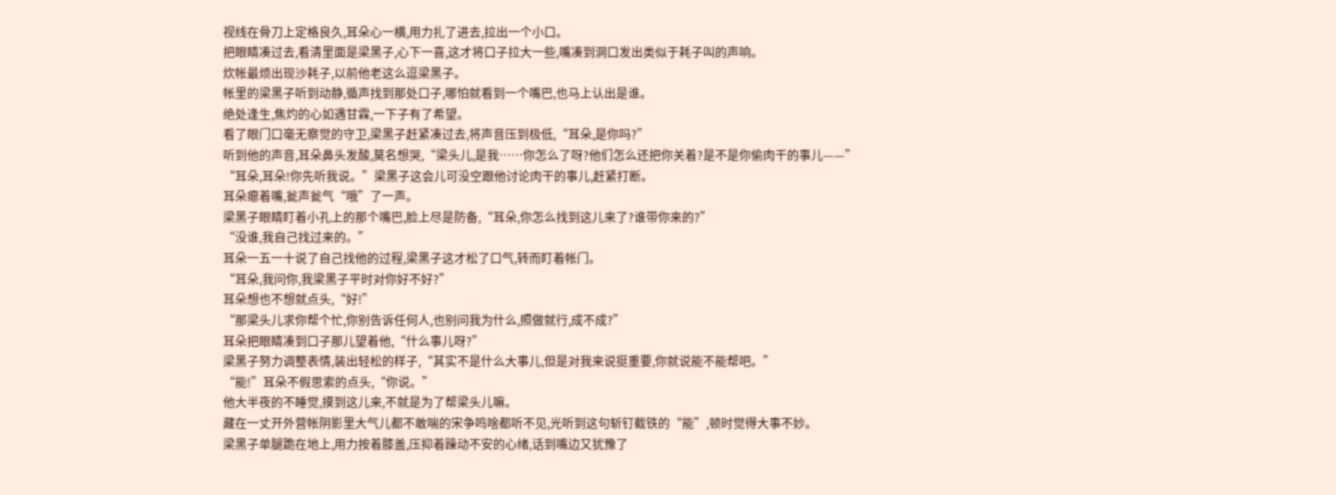视线在骨刀上定格良久,耳朵心一横,用力扎了进去,拉出一个小口。
把眼睛凑过去,看清里面是梁黑子,心下一喜,这才将口子拉大一些,嘴凑到洞口发出类似于耗子叫的声响。
炊帐最烦出现沙耗子,以前他老这么逗梁黑子。
帐里的梁黑子听到动静,循声找到那处口子,哪怕就看到一个嘴巴,也马上认出是谁。
绝处逢生,焦灼的心如遇甘霖,一下子有了希望。
看了眼门口毫无察觉的守卫,梁黑子赶紧凑过去,将声音压到极低,“耳朵,是你吗?”
听到他的声音,耳朵鼻头发酸,莫名想哭,“梁头儿,是我……你怎么了呀?他们怎么还把你关着?是不是你偷肉干的事儿——”
“耳朵,耳朵!你先听我说。”梁黑子这会儿可没空跟他讨论肉干的事儿,赶紧打断。
耳朵瘪着嘴,瓮声瓮气“哦”了一声。
梁黑子眼睛盯着小孔上的那个嘴巴,脸上尽是防备,“耳朵,你怎么找到这儿来了?谁带你来的?”
“没谁,我自己找过来的。”
耳朵一五一十说了自己找他的过程,梁黑子这才松了口气,转而盯着帐门。
“耳朵,我问你,我梁黑子平时对你好不好?”
耳朵想也不想就点头,“好!”
“那梁头儿求你帮个忙,你别告诉任何人,也别问我为什么,照做就行,成不成?”
耳朵把眼睛凑到口子那儿望着他,“什么事儿呀?”
梁黑子努力调整表情,装出轻松的样子,“其实不是什么大事儿,但是对我来说挺重要,你就说能不能帮吧。”
“能!”耳朵不假思索的点头,“你说。”
他大半夜的不睡觉,摸到这儿来,不就是为了帮梁头儿嘛。
藏在一丈开外营帐阴影里大气儿都不敢喘的宋争鸣啥都听不见,光听到这句斩钉截铁的“能”,顿时觉得大事不妙。
梁黑子单腿跪在地上,用力按着膝盖,压抑着躁动不安的心绪,话到嘴边又犹豫了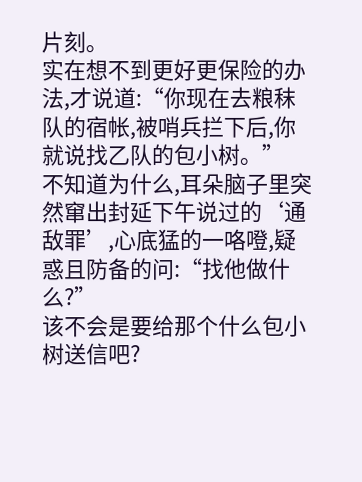片刻。
实在想不到更好更保险的办法,才说道:“你现在去粮秣队的宿帐,被哨兵拦下后,你就说找乙队的包小树。”
不知道为什么,耳朵脑子里突然窜出封延下午说过的‘通敌罪’,心底猛的一咯噔,疑惑且防备的问:“找他做什么?”
该不会是要给那个什么包小树送信吧?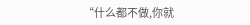“什么都不做,你就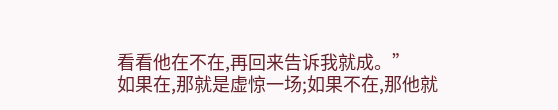看看他在不在,再回来告诉我就成。”
如果在,那就是虚惊一场;如果不在,那他就